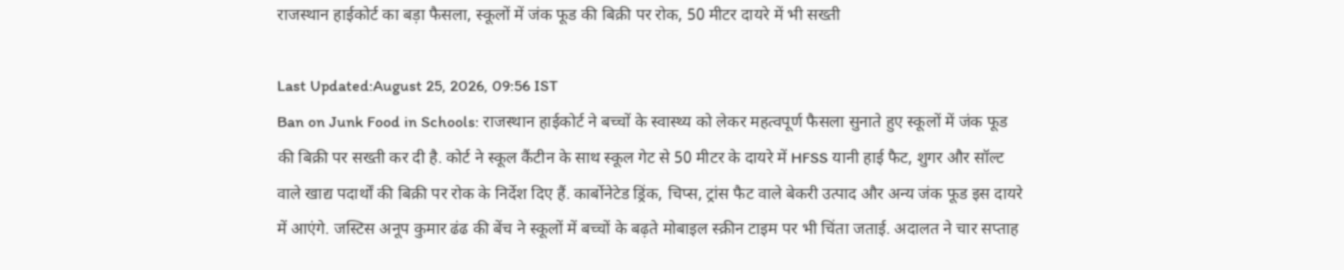राजस्थान हाईकोर्ट का बड़ा फैसला, स्कूलों में जंक फूड की बिक्री पर रोक, 50 मीटर दायरे में भी सख्ती

Last Updated:August 25, 2026, 09:56 IST
Ban on Junk Food in Schools: राजस्थान हाईकोर्ट ने बच्चों के स्वास्थ्य को लेकर महत्वपूर्ण फैसला सुनाते हुए स्कूलों में जंक फूड की बिक्री पर सख्ती कर दी है. कोर्ट ने स्कूल कैंटीन के साथ स्कूल गेट से 50 मीटर के दायरे में HFSS यानी हाई फैट, शुगर और सॉल्ट वाले खाद्य पदार्थों की बिक्री पर रोक के निर्देश दिए हैं. कार्बोनेटेड ड्रिंक, चिप्स, ट्रांस फैट वाले बेकरी उत्पाद और अन्य जंक फूड इस दायरे में आएंगे. जस्टिस अनूप कुमार ढंढ की बेंच ने स्कूलों में बच्चों के बढ़ते मोबाइल स्क्रीन टाइम पर भी चिंता जताई. अदालत ने चार सप्ताह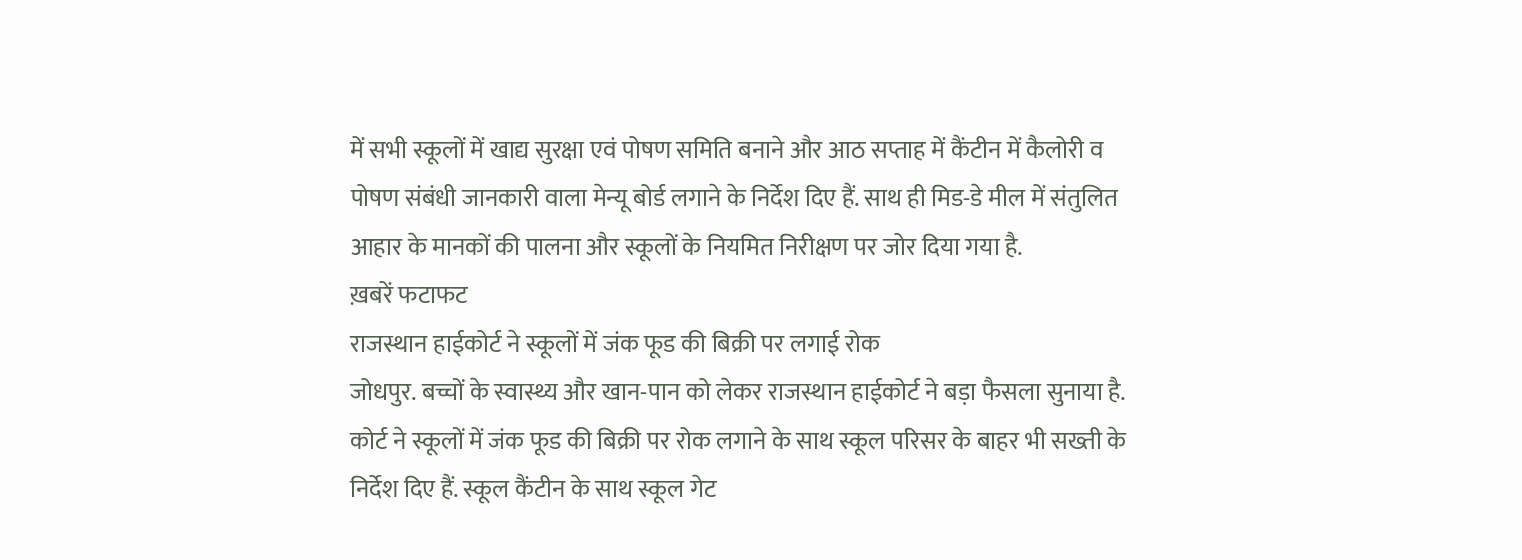में सभी स्कूलों में खाद्य सुरक्षा एवं पोषण समिति बनाने और आठ सप्ताह में कैंटीन में कैलोरी व पोषण संबंधी जानकारी वाला मेन्यू बोर्ड लगाने के निर्देश दिए हैं. साथ ही मिड-डे मील में संतुलित आहार के मानकों की पालना और स्कूलों के नियमित निरीक्षण पर जोर दिया गया है.
ख़बरें फटाफट
राजस्थान हाईकोर्ट ने स्कूलों में जंक फूड की बिक्री पर लगाई रोक
जोधपुर. बच्चों के स्वास्थ्य और खान-पान को लेकर राजस्थान हाईकोर्ट ने बड़ा फैसला सुनाया है. कोर्ट ने स्कूलों में जंक फूड की बिक्री पर रोक लगाने के साथ स्कूल परिसर के बाहर भी सख्ती के निर्देश दिए हैं. स्कूल कैंटीन के साथ स्कूल गेट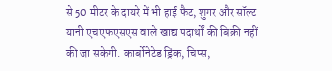से 50 मीटर के दायरे में भी हाई फैट, शुगर और सॉल्ट यानी एचएफएसएस वाले खाद्य पदार्थों की बिक्री नहीं की जा सकेगी. कार्बोनेटेड ड्रिंक, चिप्स,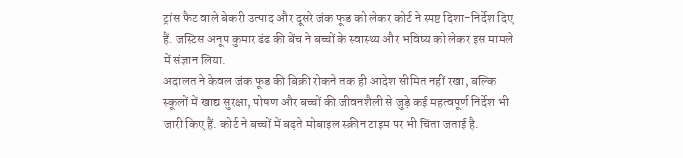ट्रांस फैट वाले बेकरी उत्पाद और दूसरे जंक फूड को लेकर कोर्ट ने स्पष्ट दिशा-निर्देश दिए हैं. जस्टिस अनूप कुमार ढंढ की बेंच ने बच्चों के स्वास्थ्य और भविष्य को लेकर इस मामले में संज्ञान लिया.
अदालत ने केवल जंक फूड की बिक्री रोकने तक ही आदेश सीमित नहीं रखा, बल्कि स्कूलों में खाद्य सुरक्षा, पोषण और बच्चों की जीवनशैली से जुड़े कई महत्वपूर्ण निर्देश भी जारी किए हैं. कोर्ट ने बच्चों में बढ़ते मोबाइल स्क्रीन टाइम पर भी चिंता जताई है.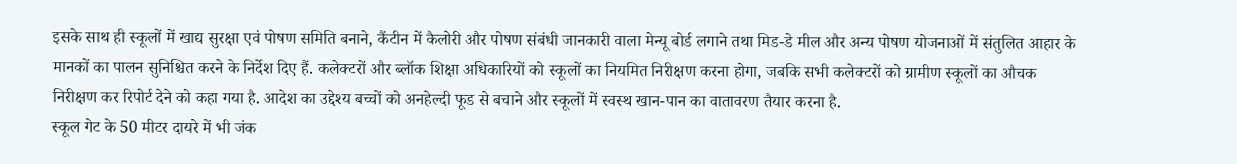इसके साथ ही स्कूलों में खाद्य सुरक्षा एवं पोषण समिति बनाने, कैंटीन में कैलोरी और पोषण संबंधी जानकारी वाला मेन्यू बोर्ड लगाने तथा मिड-डे मील और अन्य पोषण योजनाओं में संतुलित आहार के मानकों का पालन सुनिश्चित करने के निर्देश दिए हैं. कलेक्टरों और ब्लॉक शिक्षा अधिकारियों को स्कूलों का नियमित निरीक्षण करना होगा, जबकि सभी कलेक्टरों को ग्रामीण स्कूलों का औचक निरीक्षण कर रिपोर्ट देने को कहा गया है. आदेश का उद्देश्य बच्चों को अनहेल्दी फूड से बचाने और स्कूलों में स्वस्थ खान-पान का वातावरण तैयार करना है.
स्कूल गेट के 50 मीटर दायरे में भी जंक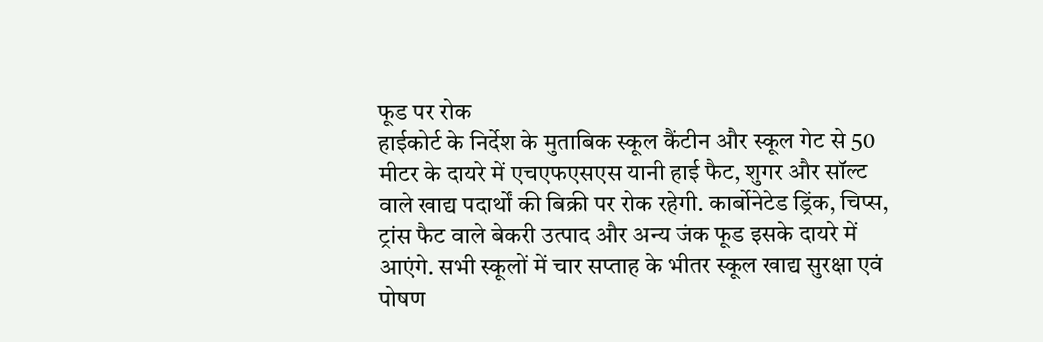फूड पर रोक
हाईकोर्ट के निर्देश के मुताबिक स्कूल कैंटीन और स्कूल गेट से 50 मीटर के दायरे में एचएफएसएस यानी हाई फैट, शुगर और सॉल्ट वाले खाद्य पदार्थों की बिक्री पर रोक रहेगी. कार्बोनेटेड ड्रिंक, चिप्स, ट्रांस फैट वाले बेकरी उत्पाद और अन्य जंक फूड इसके दायरे में आएंगे. सभी स्कूलों में चार सप्ताह के भीतर स्कूल खाद्य सुरक्षा एवं पोषण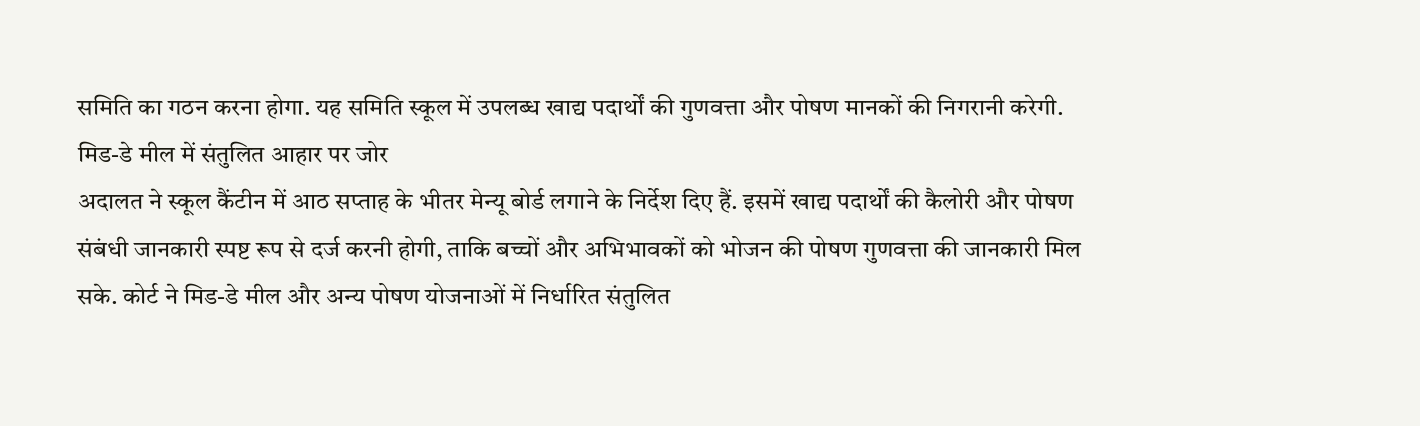समिति का गठन करना होगा. यह समिति स्कूल में उपलब्ध खाद्य पदार्थों की गुणवत्ता और पोषण मानकों की निगरानी करेगी.
मिड-डे मील में संतुलित आहार पर जोर
अदालत ने स्कूल कैंटीन में आठ सप्ताह के भीतर मेन्यू बोर्ड लगाने के निर्देश दिए हैं. इसमें खाद्य पदार्थों की कैलोरी और पोषण संबंधी जानकारी स्पष्ट रूप से दर्ज करनी होगी, ताकि बच्चों और अभिभावकों को भोजन की पोषण गुणवत्ता की जानकारी मिल सके. कोर्ट ने मिड-डे मील और अन्य पोषण योजनाओं में निर्धारित संतुलित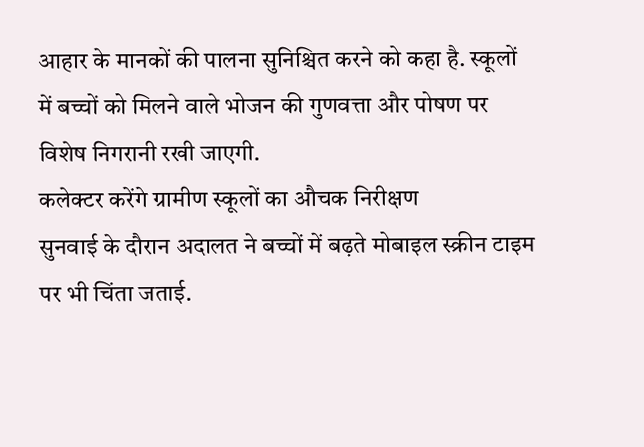आहार के मानकों की पालना सुनिश्चित करने को कहा है. स्कूलों में बच्चों को मिलने वाले भोजन की गुणवत्ता और पोषण पर विशेष निगरानी रखी जाएगी.
कलेक्टर करेंगे ग्रामीण स्कूलों का औचक निरीक्षण
सुनवाई के दौरान अदालत ने बच्चों में बढ़ते मोबाइल स्क्रीन टाइम पर भी चिंता जताई.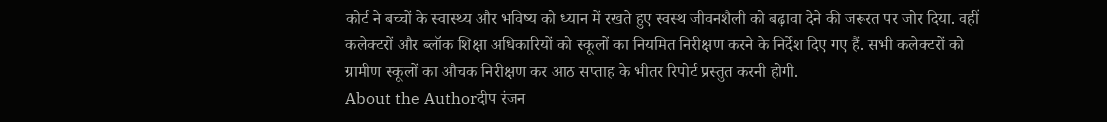कोर्ट ने बच्चों के स्वास्थ्य और भविष्य को ध्यान में रखते हुए स्वस्थ जीवनशैली को बढ़ावा देने की जरूरत पर जोर दिया. वहीं कलेक्टरों और ब्लॉक शिक्षा अधिकारियों को स्कूलों का नियमित निरीक्षण करने के निर्देश दिए गए हैं. सभी कलेक्टरों को ग्रामीण स्कूलों का औचक निरीक्षण कर आठ सप्ताह के भीतर रिपोर्ट प्रस्तुत करनी होगी.
About the Authorदीप रंजन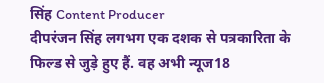सिंह Content Producer
दीपरंजन सिंह लगभग एक दशक से पत्रकारिता के फिल्ड से जुड़े हुए हैं. वह अभी न्यूज18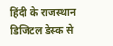हिंदी के राजस्थान डिजिटल डेस्क से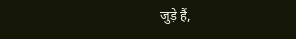जुड़े हैं,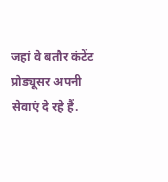जहां वे बतौर कंटेंट प्रोड्यूसर अपनी सेवाएं दे रहे हैं.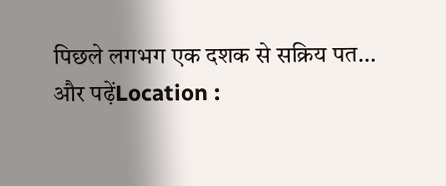पिछले लगभग एक दशक से सक्रिय पत…
और पढ़ेंLocation :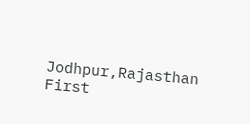Jodhpur,Rajasthan
First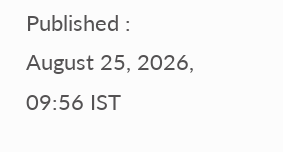Published :
August 25, 2026, 09:56 IST